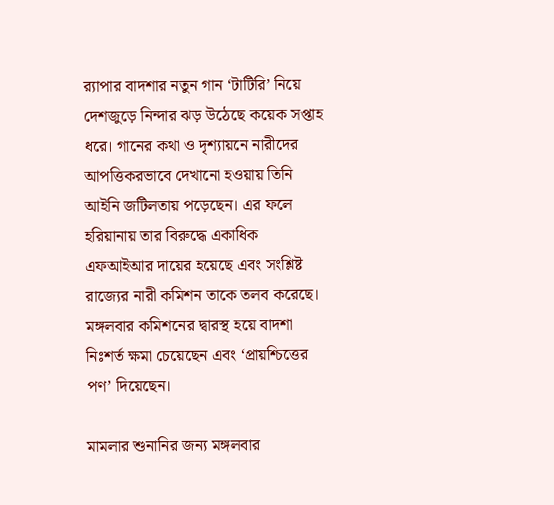র‍্যাপার বাদশার নতুন গান ‘টাটিরি’ নিয়ে দেশজুড়ে নিন্দার ঝড় উঠেছে কয়েক সপ্তাহ ধরে। গানের কথা ও দৃশ্যায়নে নারীদের আপত্তিকরভাবে দেখানো হওয়ায় তিনি আইনি জটিলতায় পড়েছেন। এর ফলে হরিয়ানায় তার বিরুদ্ধে একাধিক এফআইআর দায়ের হয়েছে এবং সংশ্লিষ্ট রাজ্যের নারী কমিশন তাকে তলব করেছে। মঙ্গলবার কমিশনের দ্বারস্থ হয়ে বাদশা নিঃশর্ত ক্ষমা চেয়েছেন এবং ‘প্রায়শ্চিত্তের পণ’ দিয়েছেন।

মামলার শুনানির জন্য মঙ্গলবার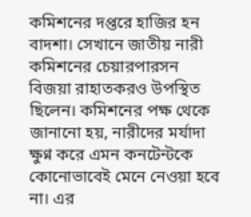কমিশনের দপ্তরে হাজির হন বাদশা। সেখানে জাতীয় নারী কমিশনের চেয়ারপারসন বিজয়া রাহাতকরও উপস্থিত ছিলেন। কমিশনের পক্ষ থেকে জানানো হয়, নারীদের মর্যাদা ক্ষুণ্ন করে এমন কনটেন্টকে কোনোভাবেই মেনে নেওয়া হবে না। এর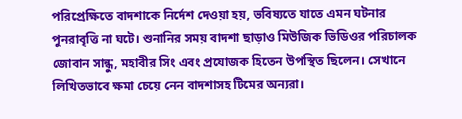পরিপ্রেক্ষিতে বাদশাকে নির্দেশ দেওয়া হয়, ভবিষ্যতে যাতে এমন ঘটনার পুনরাবৃত্তি না ঘটে। শুনানির সময় বাদশা ছাড়াও মিউজিক ভিডিওর পরিচালক জোবান সান্ধু, মহাবীর সিং এবং প্রযোজক হিতেন উপস্থিত ছিলেন। সেখানে লিখিতভাবে ক্ষমা চেয়ে নেন বাদশাসহ টিমের অন্যরা।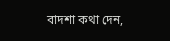বাদশা কথা দেন,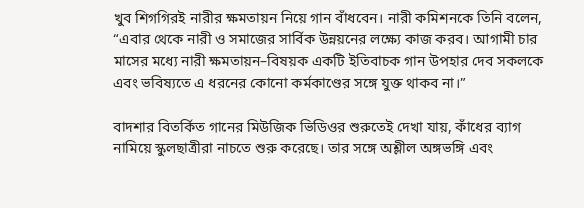খুব শিগগিরই নারীর ক্ষমতায়ন নিয়ে গান বাঁধবেন। নারী কমিশনকে তিনি বলেন, “এবার থেকে নারী ও সমাজের সার্বিক উন্নয়নের লক্ষ্যে কাজ করব। আগামী চার মাসের মধ্যে নারী ক্ষমতায়ন–বিষয়ক একটি ইতিবাচক গান উপহার দেব সকলকে এবং ভবিষ্যতে এ ধরনের কোনো কর্মকাণ্ডের সঙ্গে যুক্ত থাকব না।”

বাদশার বিতর্কিত গানের মিউজিক ভিডিওর শুরুতেই দেখা যায়, কাঁধের ব্যাগ নামিয়ে স্কুলছাত্রীরা নাচতে শুরু করেছে। তার সঙ্গে অশ্লীল অঙ্গভঙ্গি এবং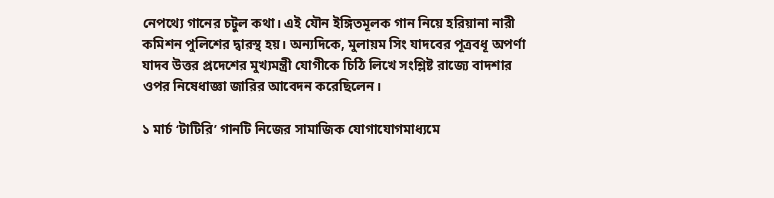নেপথ্যে গানের চটুল কথা। এই যৌন ইঙ্গিতমূলক গান নিয়ে হরিয়ানা নারী কমিশন পুলিশের দ্বারস্থ হয়। অন্যদিকে, মুলায়ম সিং যাদবের পূত্রবধূ অপর্ণা যাদব উত্তর প্রদেশের মুখ্যমন্ত্রী যোগীকে চিঠি লিখে সংশ্লিষ্ট রাজ্যে বাদশার ওপর নিষেধাজ্ঞা জারির আবেদন করেছিলেন।

১ মার্চ ‘টাটিরি’ গানটি নিজের সামাজিক যোগাযোগমাধ্যমে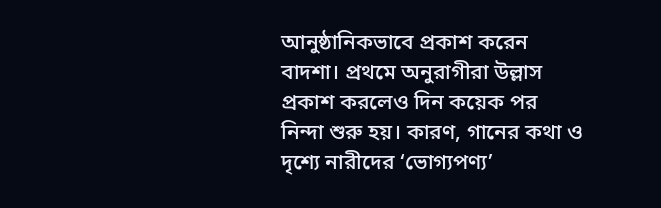আনুষ্ঠানিকভাবে প্রকাশ করেন বাদশা। প্রথমে অনুরাগীরা উল্লাস প্রকাশ করলেও দিন কয়েক পর নিন্দা শুরু হয়। কারণ, গানের কথা ও দৃশ্যে নারীদের ‘ভোগ্যপণ্য’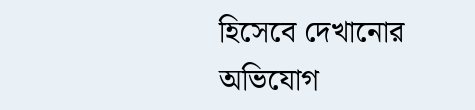হিসেবে দেখানোর অভিযোগ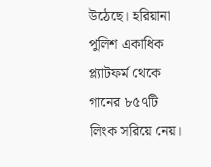উঠেছে। হরিয়ানা পুলিশ একাধিক প্ল্যাটফর্ম থেকে গানের ৮৫৭টি লিংক সরিয়ে নেয়।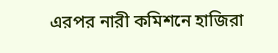এরপর নারী কমিশনে হাজিরা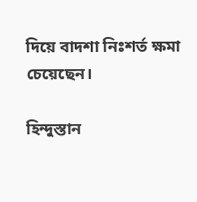দিয়ে বাদশা নিঃশর্ত ক্ষমা চেয়েছেন।

হিন্দুস্তান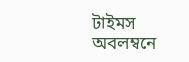টাইমস অবলম্বনে